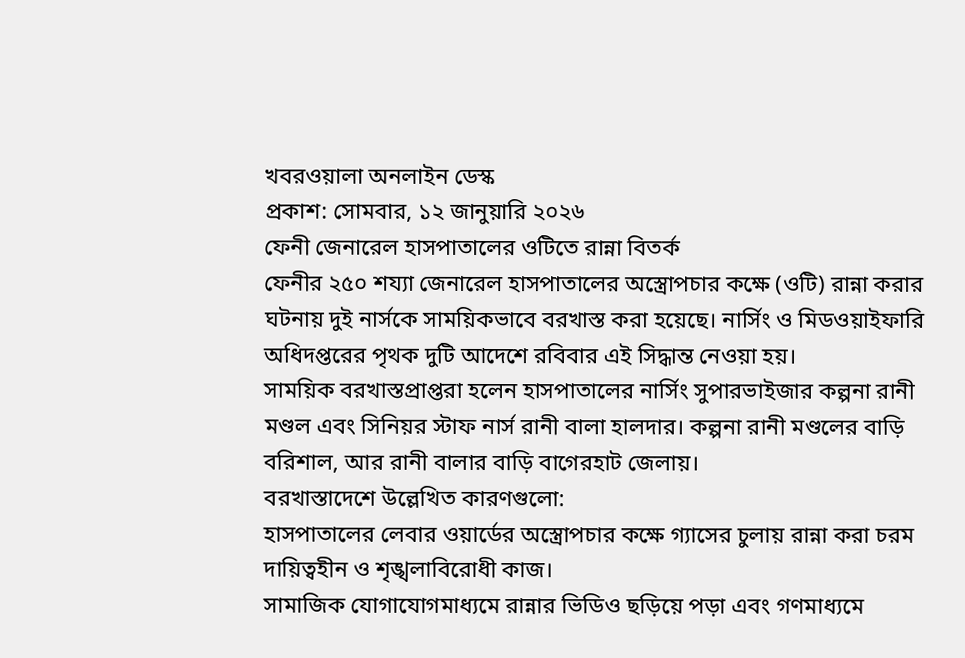খবরওয়ালা অনলাইন ডেস্ক
প্রকাশ: সোমবার, ১২ জানুয়ারি ২০২৬
ফেনী জেনারেল হাসপাতালের ওটিতে রান্না বিতর্ক
ফেনীর ২৫০ শয্যা জেনারেল হাসপাতালের অস্ত্রোপচার কক্ষে (ওটি) রান্না করার ঘটনায় দুই নার্সকে সাময়িকভাবে বরখাস্ত করা হয়েছে। নার্সিং ও মিডওয়াইফারি অধিদপ্তরের পৃথক দুটি আদেশে রবিবার এই সিদ্ধান্ত নেওয়া হয়।
সাময়িক বরখাস্তপ্রাপ্তরা হলেন হাসপাতালের নার্সিং সুপারভাইজার কল্পনা রানী মণ্ডল এবং সিনিয়র স্টাফ নার্স রানী বালা হালদার। কল্পনা রানী মণ্ডলের বাড়ি বরিশাল, আর রানী বালার বাড়ি বাগেরহাট জেলায়।
বরখাস্তাদেশে উল্লেখিত কারণগুলো:
হাসপাতালের লেবার ওয়ার্ডের অস্ত্রোপচার কক্ষে গ্যাসের চুলায় রান্না করা চরম দায়িত্বহীন ও শৃঙ্খলাবিরোধী কাজ।
সামাজিক যোগাযোগমাধ্যমে রান্নার ভিডিও ছড়িয়ে পড়া এবং গণমাধ্যমে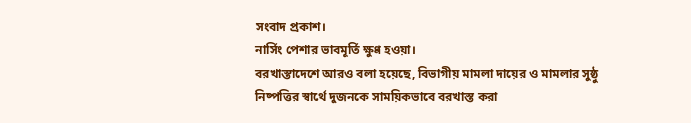সংবাদ প্রকাশ।
নার্সিং পেশার ভাবমূর্তি ক্ষুণ্ণ হওয়া।
বরখাস্তাদেশে আরও বলা হয়েছে, বিভাগীয় মামলা দায়ের ও মামলার সুষ্ঠু নিষ্পত্তির স্বার্থে দুজনকে সাময়িকভাবে বরখাস্ত করা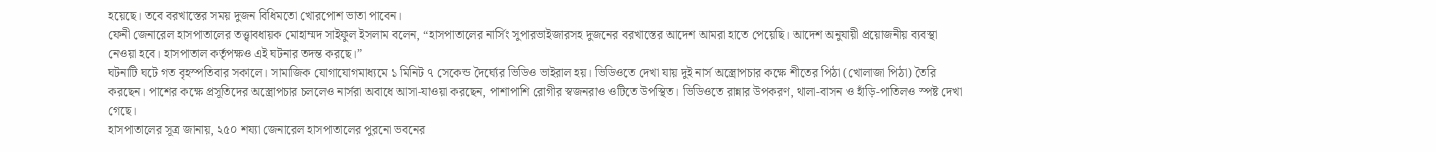হয়েছে। তবে বরখাস্তের সময় দুজন বিধিমতো খোরপোশ ভাতা পাবেন।
ফেনী জেনারেল হাসপাতালের তত্ত্বাবধায়ক মোহাম্মদ সাইফুল ইসলাম বলেন, “হাসপাতালের নার্সিং সুপারভাইজারসহ দুজনের বরখাস্তের আদেশ আমরা হাতে পেয়েছি। আদেশ অনুযায়ী প্রয়োজনীয় ব্যবস্থা নেওয়া হবে। হাসপাতাল কর্তৃপক্ষও এই ঘটনার তদন্ত করছে।”
ঘটনাটি ঘটে গত বৃহস্পতিবার সকালে। সামাজিক যোগাযোগমাধ্যমে ১ মিনিট ৭ সেকেন্ড দৈর্ঘ্যের ভিডিও ভাইরাল হয়। ভিডিওতে দেখা যায় দুই নার্স অস্ত্রোপচার কক্ষে শীতের পিঠা (খোলাজা পিঠা) তৈরি করছেন। পাশের কক্ষে প্রসূতিদের অস্ত্রোপচার চললেও নার্সরা অবাধে আসা-যাওয়া করছেন, পাশাপাশি রোগীর স্বজনরাও ওটিতে উপস্থিত। ভিডিওতে রান্নার উপকরণ, থালা-বাসন ও হাঁড়ি-পাতিলও স্পষ্ট দেখা গেছে।
হাসপাতালের সূত্র জানায়, ২৫০ শয্যা জেনারেল হাসপাতালের পুরনো ভবনের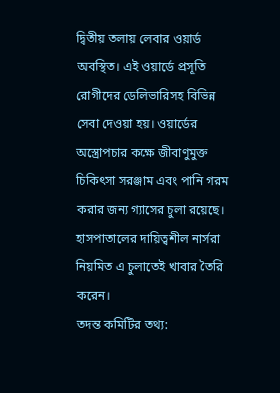দ্বিতীয় তলায় লেবার ওয়ার্ড অবস্থিত। এই ওয়ার্ডে প্রসূতি রোগীদের ডেলিভারিসহ বিভিন্ন সেবা দেওয়া হয়। ওয়ার্ডের অস্ত্রোপচার কক্ষে জীবাণুমুক্ত চিকিৎসা সরঞ্জাম এবং পানি গরম করার জন্য গ্যাসের চুলা রয়েছে। হাসপাতালের দায়িত্বশীল নার্সরা নিয়মিত এ চুলাতেই খাবার তৈরি করেন।
তদন্ত কমিটির তথ্য: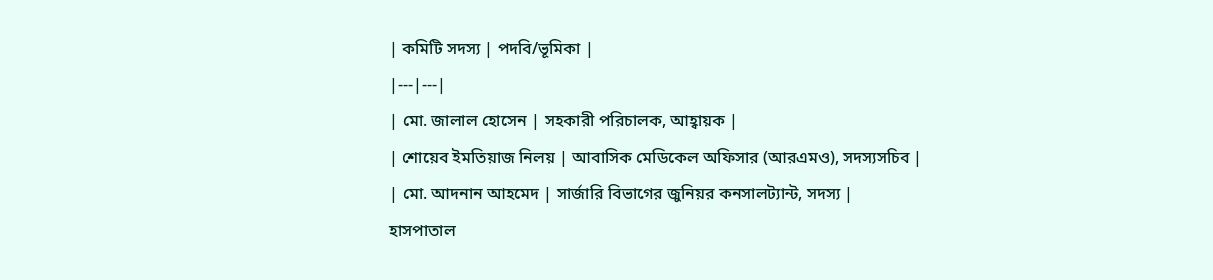| কমিটি সদস্য | পদবি/ভূমিকা |
|---|---|
| মো. জালাল হোসেন | সহকারী পরিচালক, আহ্বায়ক |
| শোয়েব ইমতিয়াজ নিলয় | আবাসিক মেডিকেল অফিসার (আরএমও), সদস্যসচিব |
| মো. আদনান আহমেদ | সার্জারি বিভাগের জুনিয়র কনসালট্যান্ট, সদস্য |
হাসপাতাল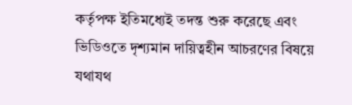কর্তৃপক্ষ ইতিমধ্যেই তদন্ত শুরু করেছে এবং ভিডিওতে দৃশ্যমান দায়িত্বহীন আচরণের বিষয়ে যথাযথ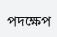পদক্ষেপ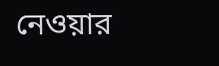নেওয়ার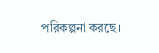পরিকল্পনা করছে।